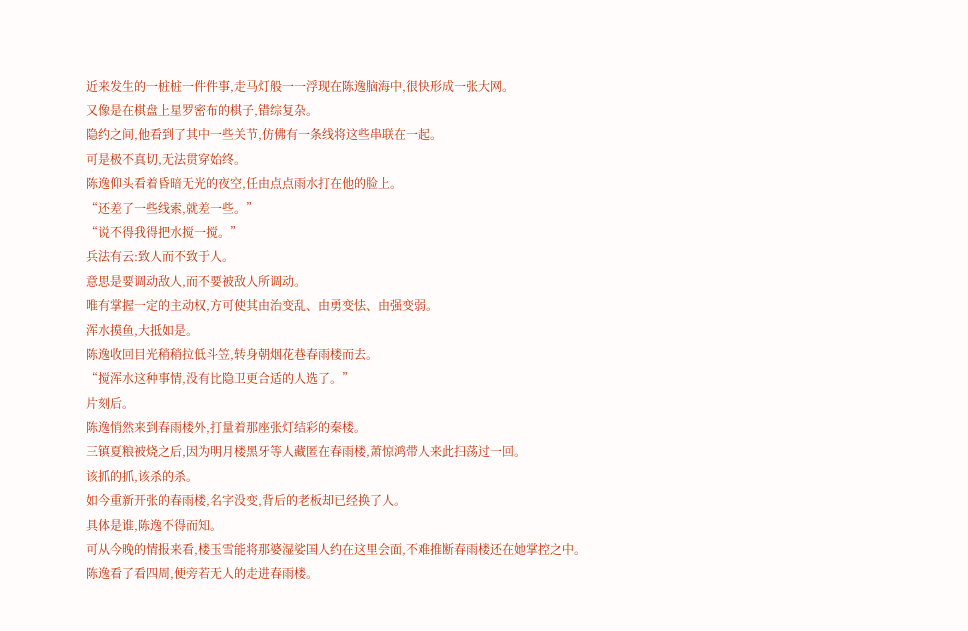近来发生的一桩桩一件件事,走马灯般一一浮现在陈逸脑海中,很快形成一张大网。
又像是在棋盘上星罗密布的棋子,错综复杂。
隐约之间,他看到了其中一些关节,仿佛有一条线将这些串联在一起。
可是极不真切,无法贯穿始终。
陈逸仰头看着昏暗无光的夜空,任由点点雨水打在他的脸上。
“还差了一些线索,就差一些。”
“说不得我得把水搅一搅。”
兵法有云:致人而不致于人。
意思是要调动敌人,而不要被敌人所调动。
唯有掌握一定的主动权,方可使其由治变乱、由勇变怯、由强变弱。
浑水摸鱼,大抵如是。
陈逸收回目光稍稍拉低斗笠,转身朝烟花巷春雨楼而去。
“搅浑水这种事情,没有比隐卫更合适的人选了。”
片刻后。
陈逸悄然来到春雨楼外,打量着那座张灯结彩的秦楼。
三镇夏粮被烧之后,因为明月楼黑牙等人藏匿在春雨楼,萧惊鸿带人来此扫荡过一回。
该抓的抓,该杀的杀。
如今重新开张的春雨楼,名字没变,背后的老板却已经换了人。
具体是谁,陈逸不得而知。
可从今晚的情报来看,楼玉雪能将那婆湿娑国人约在这里会面,不难推断春雨楼还在她掌控之中。
陈逸看了看四周,便旁若无人的走进春雨楼。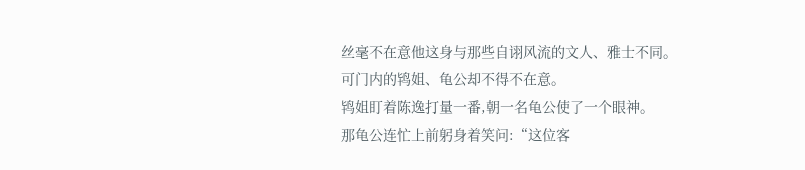丝毫不在意他这身与那些自诩风流的文人、雅士不同。
可门内的鸨姐、龟公却不得不在意。
鸨姐盯着陈逸打量一番,朝一名龟公使了一个眼神。
那龟公连忙上前躬身着笑问:“这位客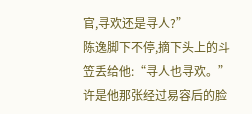官,寻欢还是寻人?”
陈逸脚下不停,摘下头上的斗笠丢给他:“寻人也寻欢。”
许是他那张经过易容后的脸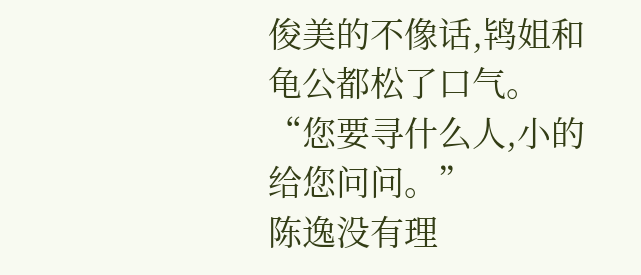俊美的不像话,鸨姐和龟公都松了口气。
“您要寻什么人,小的给您问问。”
陈逸没有理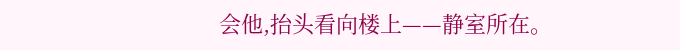会他,抬头看向楼上——静室所在。